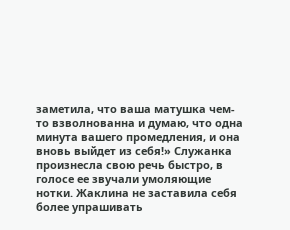заметила, что ваша матушка чем-то взволнованна и думаю, что одна минута вашего промедления, и она вновь выйдет из себя!» Служанка произнесла свою речь быстро, в голосе ее звучали умоляющие нотки. Жаклина не заставила себя более упрашивать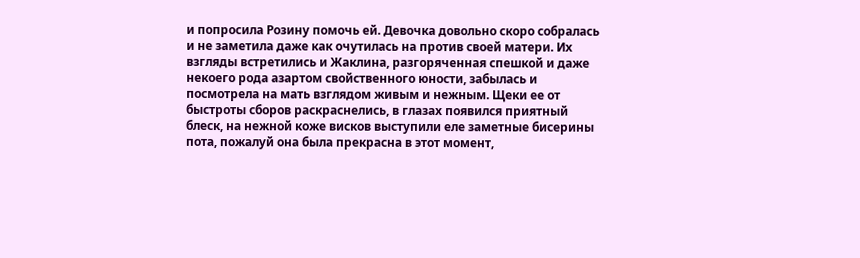и попросила Розину помочь ей. Девочка довольно скоро собралась и не заметила даже как очутилась на против своей матери. Их взгляды встретились и Жаклина, разгоряченная спешкой и даже некоего рода азартом свойственного юности, забылась и посмотрела на мать взглядом живым и нежным. Щеки ее от быстроты сборов раскраснелись, в глазах появился приятный блеск, на нежной коже висков выступили еле заметные бисерины пота, пожалуй она была прекрасна в этот момент,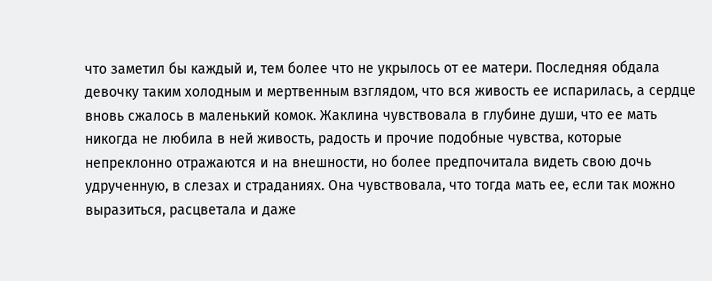что заметил бы каждый и, тем более что не укрылось от ее матери. Последняя обдала девочку таким холодным и мертвенным взглядом, что вся живость ее испарилась, а сердце вновь сжалось в маленький комок. Жаклина чувствовала в глубине души, что ее мать никогда не любила в ней живость, радость и прочие подобные чувства, которые непреклонно отражаются и на внешности, но более предпочитала видеть свою дочь удрученную, в слезах и страданиях. Она чувствовала, что тогда мать ее, если так можно выразиться, расцветала и даже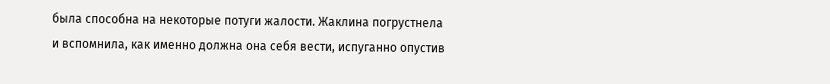была способна на некоторые потуги жалости. Жаклина погрустнела и вспомнила, как именно должна она себя вести, испуганно опустив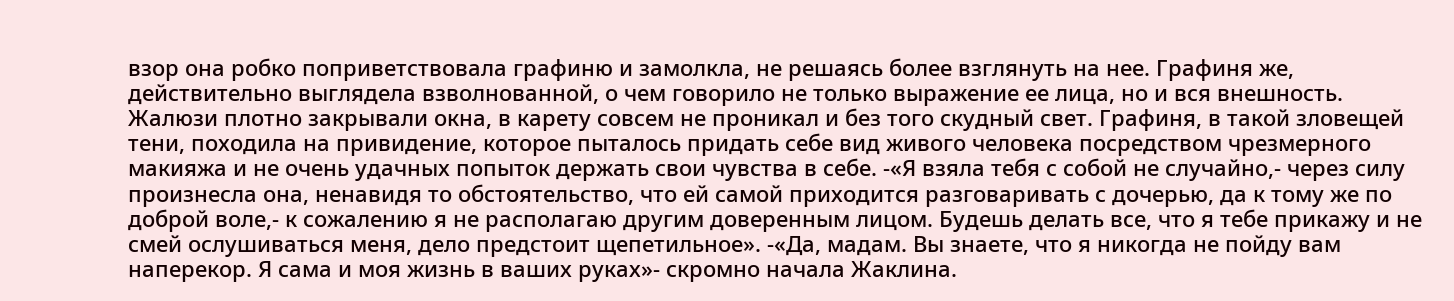взор она робко поприветствовала графиню и замолкла, не решаясь более взглянуть на нее. Графиня же, действительно выглядела взволнованной, о чем говорило не только выражение ее лица, но и вся внешность. Жалюзи плотно закрывали окна, в карету совсем не проникал и без того скудный свет. Графиня, в такой зловещей тени, походила на привидение, которое пыталось придать себе вид живого человека посредством чрезмерного макияжа и не очень удачных попыток держать свои чувства в себе. -«Я взяла тебя с собой не случайно,- через силу произнесла она, ненавидя то обстоятельство, что ей самой приходится разговаривать с дочерью, да к тому же по доброй воле,- к сожалению я не располагаю другим доверенным лицом. Будешь делать все, что я тебе прикажу и не смей ослушиваться меня, дело предстоит щепетильное». -«Да, мадам. Вы знаете, что я никогда не пойду вам наперекор. Я сама и моя жизнь в ваших руках»- скромно начала Жаклина.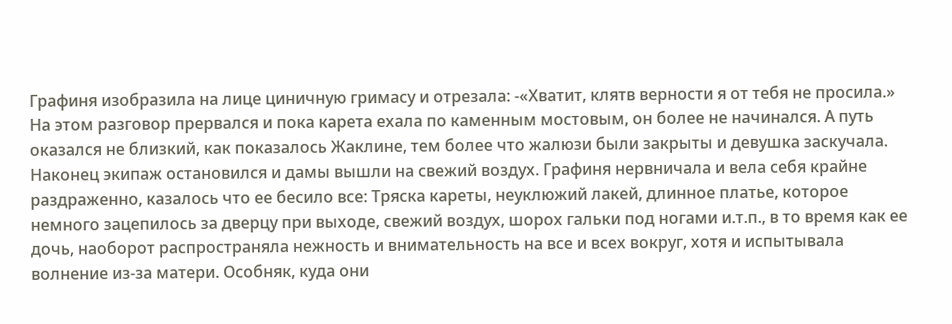Графиня изобразила на лице циничную гримасу и отрезала: -«Хватит, клятв верности я от тебя не просила.» На этом разговор прервался и пока карета ехала по каменным мостовым, он более не начинался. А путь оказался не близкий, как показалось Жаклине, тем более что жалюзи были закрыты и девушка заскучала. Наконец экипаж остановился и дамы вышли на свежий воздух. Графиня нервничала и вела себя крайне раздраженно, казалось что ее бесило все: Тряска кареты, неуклюжий лакей, длинное платье, которое немного зацепилось за дверцу при выходе, свежий воздух, шорох гальки под ногами и.т.п., в то время как ее дочь, наоборот распространяла нежность и внимательность на все и всех вокруг, хотя и испытывала волнение из-за матери. Особняк, куда они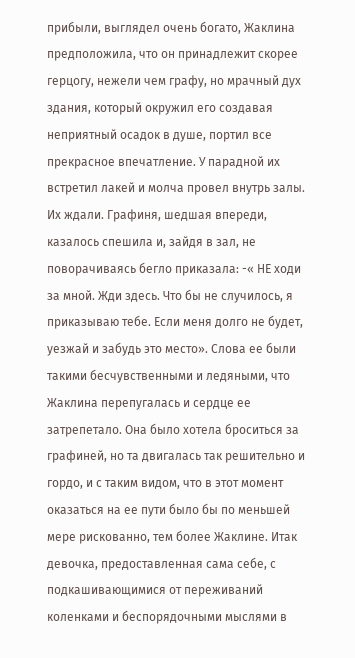прибыли, выглядел очень богато, Жаклина предположила, что он принадлежит скорее герцогу, нежели чем графу, но мрачный дух здания, который окружил его создавая неприятный осадок в душе, портил все прекрасное впечатление. У парадной их встретил лакей и молча провел внутрь залы. Их ждали. Графиня, шедшая впереди, казалось спешила и, зайдя в зал, не поворачиваясь бегло приказала: -« НЕ ходи за мной. Жди здесь. Что бы не случилось, я приказываю тебе. Если меня долго не будет, уезжай и забудь это место». Слова ее были такими бесчувственными и ледяными, что Жаклина перепугалась и сердце ее затрепетало. Она было хотела броситься за графиней, но та двигалась так решительно и гордо, и с таким видом, что в этот момент оказаться на ее пути было бы по меньшей мере рискованно, тем более Жаклине. Итак девочка, предоставленная сама себе, с подкашивающимися от переживаний коленками и беспорядочными мыслями в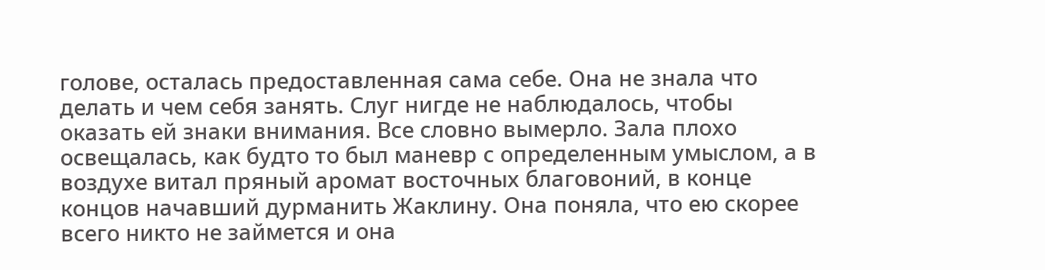голове, осталась предоставленная сама себе. Она не знала что делать и чем себя занять. Слуг нигде не наблюдалось, чтобы оказать ей знаки внимания. Все словно вымерло. Зала плохо освещалась, как будто то был маневр с определенным умыслом, а в воздухе витал пряный аромат восточных благовоний, в конце концов начавший дурманить Жаклину. Она поняла, что ею скорее всего никто не займется и она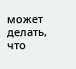может делать, что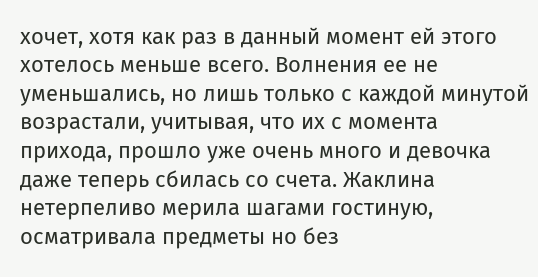хочет, хотя как раз в данный момент ей этого хотелось меньше всего. Волнения ее не уменьшались, но лишь только с каждой минутой возрастали, учитывая, что их с момента прихода, прошло уже очень много и девочка даже теперь сбилась со счета. Жаклина нетерпеливо мерила шагами гостиную, осматривала предметы но без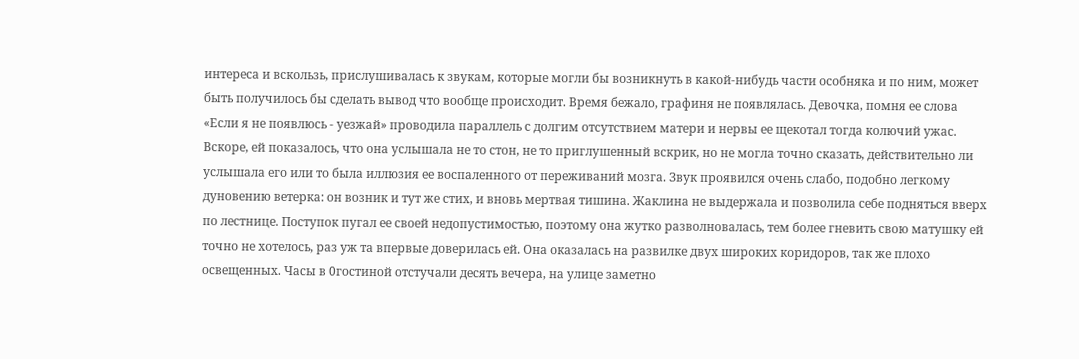интереса и вскользь, прислушивалась к звукам, которые могли бы возникнуть в какой-нибудь части особняка и по ним, может быть получилось бы сделать вывод что вообще происходит. Время бежало, графиня не появлялась. Девочка, помня ее слова «Если я не появлюсь - уезжай» проводила параллель с долгим отсутствием матери и нервы ее щекотал тогда колючий ужас. Вскоре, ей показалось, что она услышала не то стон, не то приглушенный вскрик, но не могла точно сказать, действительно ли услышала его или то была иллюзия ее воспаленного от переживаний мозга. Звук проявился очень слабо, подобно легкому дуновению ветерка: он возник и тут же стих, и вновь мертвая тишина. Жаклина не выдержала и позволила себе подняться вверх по лестнице. Поступок пугал ее своей недопустимостью, поэтому она жутко разволновалась, тем более гневить свою матушку ей точно не хотелось, раз уж та впервые доверилась ей. Она оказалась на развилке двух широких коридоров, так же плохо освещенных. Часы в 0гостиной отстучали десять вечера, на улице заметно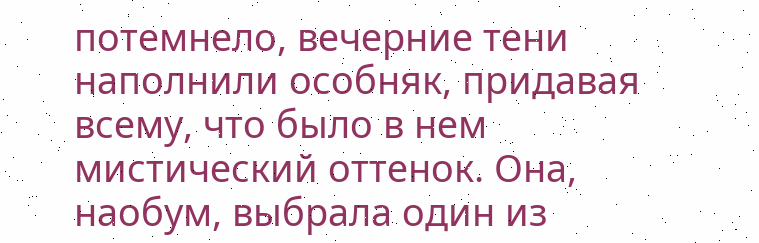потемнело, вечерние тени наполнили особняк, придавая всему, что было в нем мистический оттенок. Она, наобум, выбрала один из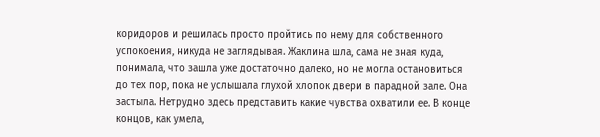коридоров и решилась просто пройтись по нему для собственного успокоения, никуда не заглядывая. Жаклина шла, сама не зная куда, понимала, что зашла уже достаточно далеко, но не могла остановиться до тех пор, пока не услышала глухой хлопок двери в парадной зале. Она застыла. Нетрудно здесь представить какие чувства охватили ее. В конце концов, как умела,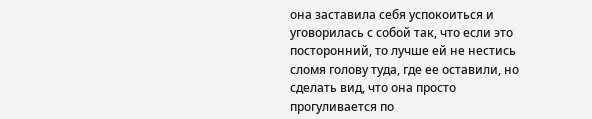она заставила себя успокоиться и уговорилась с собой так, что если это посторонний, то лучше ей не нестись сломя голову туда, где ее оставили, но сделать вид, что она просто прогуливается по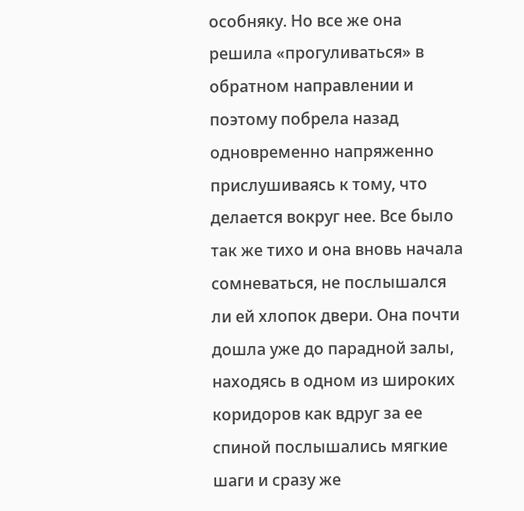особняку. Но все же она решила «прогуливаться» в обратном направлении и поэтому побрела назад одновременно напряженно прислушиваясь к тому, что делается вокруг нее. Все было так же тихо и она вновь начала сомневаться, не послышался ли ей хлопок двери. Она почти дошла уже до парадной залы, находясь в одном из широких коридоров как вдруг за ее спиной послышались мягкие шаги и сразу же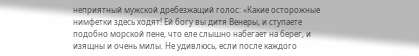неприятный мужской дребезжащий голос: «Какие осторожные нимфетки здесь ходят! Ей богу вы дитя Венеры, и ступаете подобно морской пене, что еле слышно набегает на берег, и изящны и очень милы. Не удивлюсь, если после каждого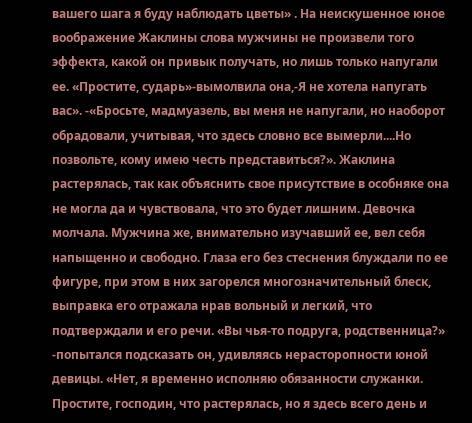вашего шага я буду наблюдать цветы» . На неискушенное юное воображение Жаклины слова мужчины не произвели того эффекта, какой он привык получать, но лишь только напугали ее. «Простите, сударь»-вымолвила она,-Я не хотела напугать вас». -«Бросьте, мадмуазель, вы меня не напугали, но наоборот обрадовали, учитывая, что здесь словно все вымерли....Но позвольте, кому имею честь представиться?». Жаклина растерялась, так как объяснить свое присутствие в особняке она не могла да и чувствовала, что это будет лишним. Девочка молчала. Мужчина же, внимательно изучавший ее, вел себя напыщенно и свободно. Глаза его без стеснения блуждали по ее фигуре, при этом в них загорелся многозначительный блеск, выправка его отражала нрав вольный и легкий, что подтверждали и его речи. «Вы чья-то подруга, родственница?» -попытался подсказать он, удивляясь нерасторопности юной девицы. «Нет, я временно исполняю обязанности служанки. Простите, господин, что растерялась, но я здесь всего день и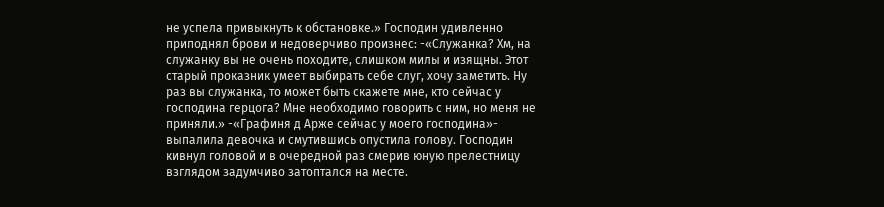не успела привыкнуть к обстановке.» Господин удивленно приподнял брови и недоверчиво произнес: -«Служанка? Хм, на служанку вы не очень походите, слишком милы и изящны. Этот старый проказник умеет выбирать себе слуг, хочу заметить. Ну раз вы служанка, то может быть скажете мне, кто сейчас у господина герцога? Мне необходимо говорить с ним, но меня не приняли.» -«Графиня д Арже сейчас у моего господина»- выпалила девочка и смутившись опустила голову. Господин кивнул головой и в очередной раз смерив юную прелестницу взглядом задумчиво затоптался на месте.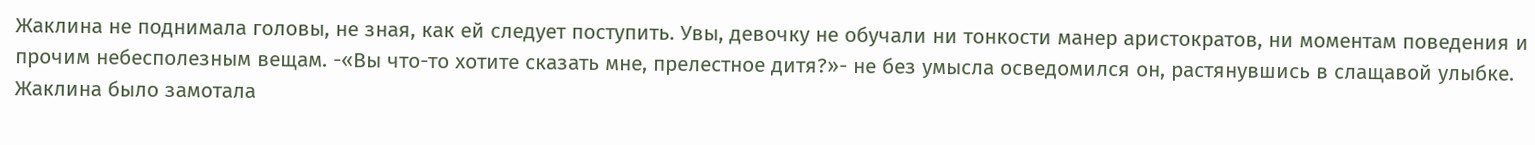Жаклина не поднимала головы, не зная, как ей следует поступить. Увы, девочку не обучали ни тонкости манер аристократов, ни моментам поведения и прочим небесполезным вещам. -«Вы что-то хотите сказать мне, прелестное дитя?»- не без умысла осведомился он, растянувшись в слащавой улыбке. Жаклина было замотала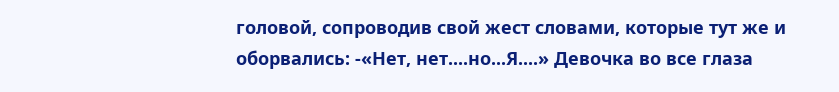головой, сопроводив свой жест словами, которые тут же и оборвались: -«Нет, нет....но...Я....» Девочка во все глаза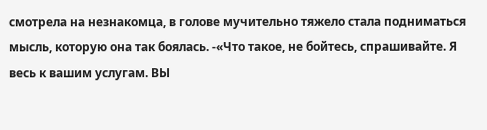смотрела на незнакомца, в голове мучительно тяжело стала подниматься мысль, которую она так боялась. -«Что такое, не бойтесь, спрашивайте. Я весь к вашим услугам. ВЫ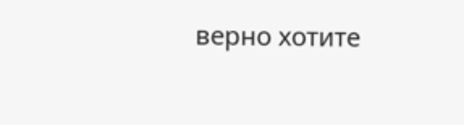верно хотите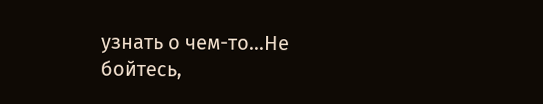узнать о чем-то...Не бойтесь,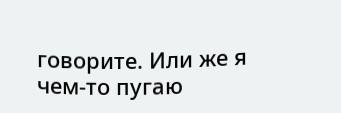говорите. Или же я чем-то пугаю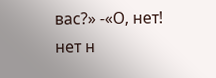вас?» -«О, нет! нет н